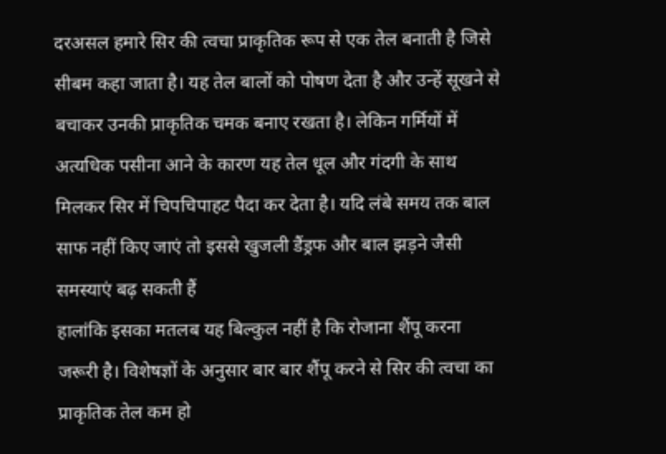दरअसल हमारे सिर की त्वचा प्राकृतिक रूप से एक तेल बनाती है जिसे सीबम कहा जाता है। यह तेल बालों को पोषण देता है और उन्हें सूखने से बचाकर उनकी प्राकृतिक चमक बनाए रखता है। लेकिन गर्मियों में अत्यधिक पसीना आने के कारण यह तेल धूल और गंदगी के साथ मिलकर सिर में चिपचिपाहट पैदा कर देता है। यदि लंबे समय तक बाल साफ नहीं किए जाएं तो इससे खुजली डैंड्रफ और बाल झड़ने जैसी समस्याएं बढ़ सकती हैं
हालांकि इसका मतलब यह बिल्कुल नहीं है कि रोजाना शैंपू करना जरूरी है। विशेषज्ञों के अनुसार बार बार शैंपू करने से सिर की त्वचा का प्राकृतिक तेल कम हो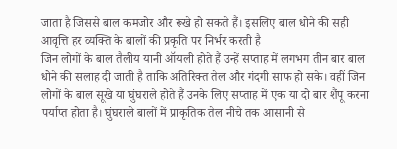जाता है जिससे बाल कमजोर और रूखे हो सकते हैं। इसलिए बाल धोने की सही आवृत्ति हर व्यक्ति के बालों की प्रकृति पर निर्भर करती है
जिन लोगों के बाल तैलीय यानी ऑयली होते हैं उन्हें सप्ताह में लगभग तीन बार बाल धोने की सलाह दी जाती है ताकि अतिरिक्त तेल और गंदगी साफ हो सके। वहीं जिन लोगों के बाल सूखे या घुंघराले होते हैं उनके लिए सप्ताह में एक या दो बार शैंपू करना पर्याप्त होता है। घुंघराले बालों में प्राकृतिक तेल नीचे तक आसानी से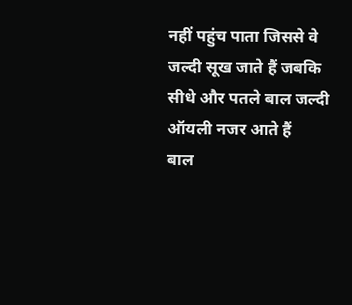नहीं पहुंच पाता जिससे वे जल्दी सूख जाते हैं जबकि सीधे और पतले बाल जल्दी ऑयली नजर आते हैं
बाल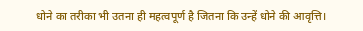धोने का तरीका भी उतना ही महत्वपूर्ण है जितना कि उन्हें धोने की आवृत्ति।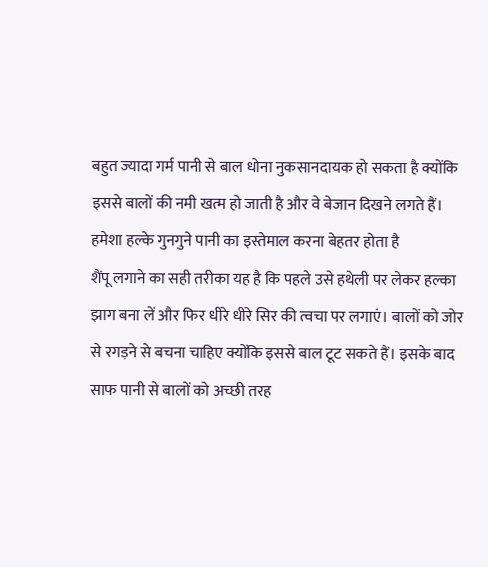बहुत ज्यादा गर्म पानी से बाल धोना नुकसानदायक हो सकता है क्योंकि इससे बालों की नमी खत्म हो जाती है और वे बेजान दिखने लगते हैं। हमेशा हल्के गुनगुने पानी का इस्तेमाल करना बेहतर होता है
शैंपू लगाने का सही तरीका यह है कि पहले उसे हथेली पर लेकर हल्का झाग बना लें और फिर धीरे धीरे सिर की त्वचा पर लगाएं। बालों को जोर से रगड़ने से बचना चाहिए क्योंकि इससे बाल टूट सकते हैं। इसके बाद साफ पानी से बालों को अच्छी तरह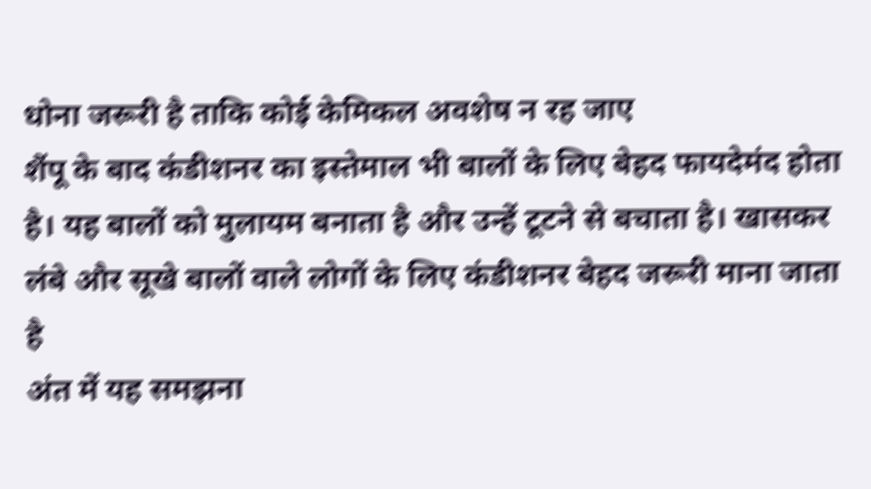धोना जरूरी है ताकि कोई केमिकल अवशेष न रह जाए
शैंपू के बाद कंडीशनर का इस्तेमाल भी बालों के लिए बेहद फायदेमंद होता है। यह बालों को मुलायम बनाता है और उन्हें टूटने से बचाता है। खासकर लंबे और सूखे बालों वाले लोगों के लिए कंडीशनर बेहद जरूरी माना जाता है
अंत में यह समझना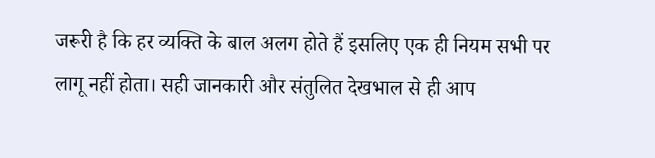जरूरी है कि हर व्यक्ति के बाल अलग होते हैं इसलिए एक ही नियम सभी पर लागू नहीं होता। सही जानकारी और संतुलित देखभाल से ही आप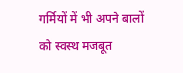गर्मियों में भी अपने बालों को स्वस्थ मजबूत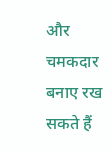और चमकदार बनाए रख सकते हैं